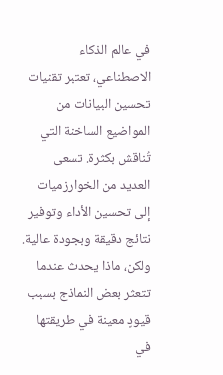في عالم الذكاء الاصطناعي، تعتبر تقنيات تحسين البيانات من المواضيع الساخنة التي تُناقش بكثرة. تسعى العديد من الخوارزميات إلى تحسين الأداء وتوفير نتائج دقيقة وبجودة عالية. ولكن، ماذا يحدث عندما تتعثر بعض النماذج بسبب قيودٍ معينة في طريقتها في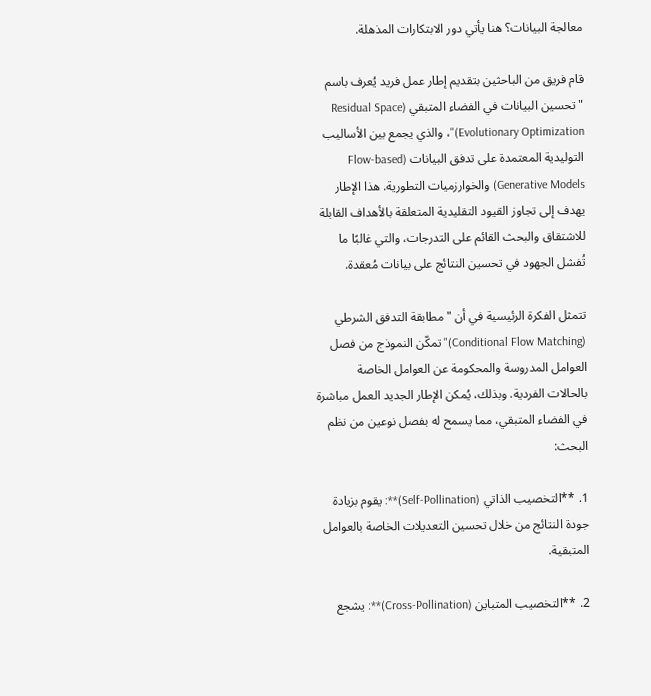معالجة البيانات؟ هنا يأتي دور الابتكارات المذهلة.

قام فريق من الباحثين بتقديم إطار عمل فريد يُعرف باسم "تحسين البيانات في الفضاء المتبقي (Residual Space Evolutionary Optimization)"، والذي يجمع بين الأساليب التوليدية المعتمدة على تدفق البيانات (Flow-based Generative Models) والخوارزميات التطورية. هذا الإطار يهدف إلى تجاوز القيود التقليدية المتعلقة بالأهداف القابلة للاشتقاق والبحث القائم على التدرجات، والتي غالبًا ما تُفشل الجهود في تحسين النتائج على بيانات مُعقدة.

تتمثل الفكرة الرئيسية في أن "مطابقة التدفق الشرطي (Conditional Flow Matching)" تمكّن النموذج من فصل العوامل المدروسة والمحكومة عن العوامل الخاصة بالحالات الفردية. وبذلك، يُمكن الإطار الجديد العمل مباشرة في الفضاء المتبقي، مما يسمح له بفصل نوعين من نظم البحث:

1. **التخصيب الذاتي (Self-Pollination)**: يقوم بزيادة جودة النتائج من خلال تحسين التعديلات الخاصة بالعوامل المتبقية.

2. **التخصيب المتباين (Cross-Pollination)**: يشجع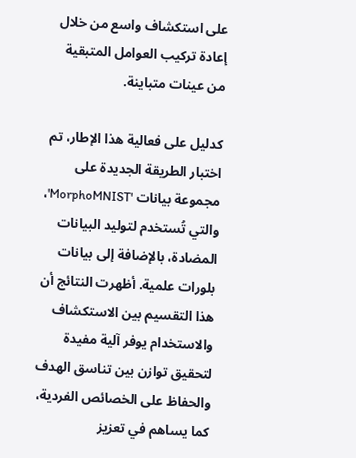على استكشاف واسع من خلال إعادة تركيب العوامل المتبقية من عينات متباينة.

كدليل على فعالية هذا الإطار، تم اختبار الطريقة الجديدة على مجموعة بيانات 'MorphoMNIST'، والتي تُستخدم لتوليد البيانات المضادة، بالإضافة إلى بيانات بلورات علمية. أظهرت النتائج أن هذا التقسيم بين الاستكشاف والاستخدام يوفر آلية مفيدة لتحقيق توازن بين تناسق الهدف والحفاظ على الخصائص الفردية، كما يساهم في تعزيز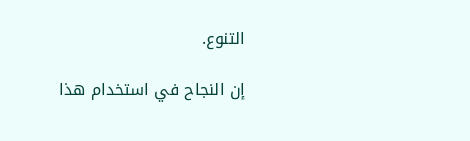التنوع.

إن النجاح في استخدام هذا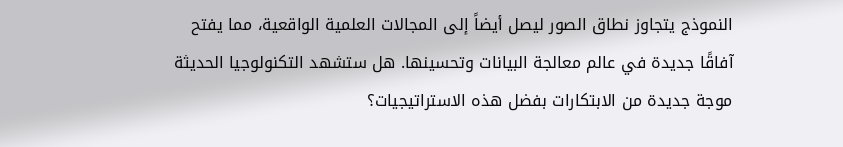النموذج يتجاوز نطاق الصور ليصل أيضاً إلى المجالات العلمية الواقعية، مما يفتح آفاقًا جديدة في عالم معالجة البيانات وتحسينها. هل ستشهد التكنولوجيا الحديثة موجة جديدة من الابتكارات بفضل هذه الاستراتيجيات؟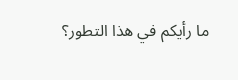ما رأيكم في هذا التطور؟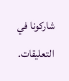شاركونا في التعليقات.